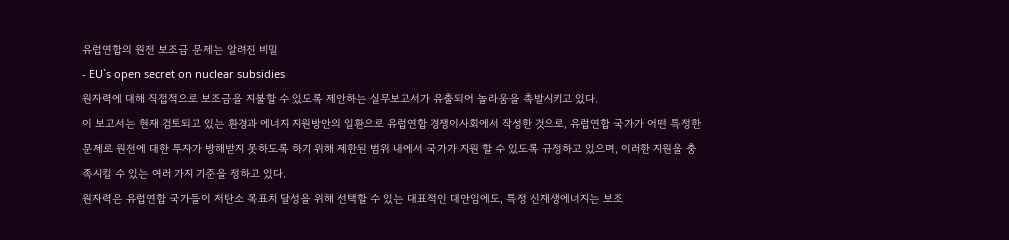유럽연합의 원전 보조금 문제는 알려진 비밀
- EU`s open secret on nuclear subsidies
원자력에 대해 직접적으로 보조금을 지불할 수 있도록 제안하는 실무보고서가 유출되어 놀라움을 촉발시키고 있다.
이 보고서는 현재 검토되고 있는 환경과 에너지 지원방안의 일환으로 유럽연합 경쟁이사회에서 작성한 것으로, 유럽연합 국가가 어떤 특정한 문제로 원전에 대한 투자가 방해받지 못하도록 하기 위해 제한된 범위 내에서 국가가 지원 할 수 있도록 규정하고 있으며, 이러한 지원을 충족시킬 수 있는 여러 가지 기준을 정하고 있다.
원자력은 유럽연합 국가들이 저탄소 목표치 달성을 위해 선택할 수 있는 대표적인 대안임에도, 특정 신재생에너지는 보조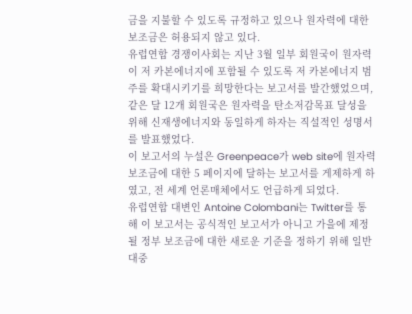금을 지불할 수 있도록 규정하고 있으나 원자력에 대한 보조금은 허용되지 않고 있다.
유럽연합 경쟁이사회는 지난 3월 일부 회원국이 원자력이 저 카본에너지에 포함될 수 있도록 저 카본에너지 범주를 확대시키기를 희망한다는 보고서를 발간했었으며, 같은 달 12개 회원국은 원자력을 탄소저감목표 달성을 위해 신재생에너지와 동일하게 하자는 직설적인 성명서를 발표했었다.
이 보고서의 누설은 Greenpeace가 web site에 원자력 보조금에 대한 5 페이지에 달하는 보고서를 게제하게 하였고, 전 세계 언론매체에서도 언급하게 되었다.
유럽연합 대변인 Antoine Colombani는 Twitter를 통해 이 보고서는 공식적인 보고서가 아니고 가을에 제정될 정부 보조금에 대한 새로운 기준을 정하기 위해 일반 대중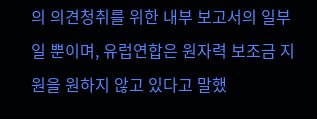의 의견청취를 위한 내부 보고서의 일부 일 뿐이며, 유럽연합은 원자력 보조금 지원을 원하지 않고 있다고 말했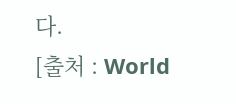다.
[출처 : World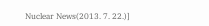Nuclear News(2013. 7. 22.)]